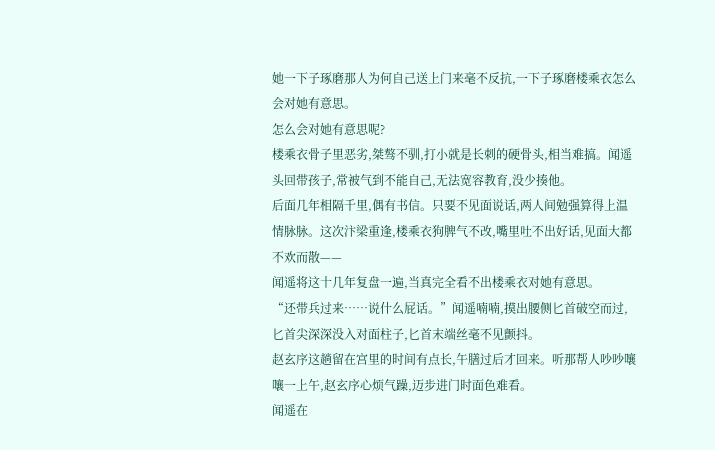她一下子琢磨那人为何自己送上门来毫不反抗,一下子琢磨楼乘衣怎么会对她有意思。
怎么会对她有意思呢?
楼乘衣骨子里恶劣,桀骜不驯,打小就是长刺的硬骨头,相当难搞。闻遥头回带孩子,常被气到不能自己,无法宽容教育,没少揍他。
后面几年相隔千里,偶有书信。只要不见面说话,两人间勉强算得上温情脉脉。这次汴梁重逢,楼乘衣狗脾气不改,嘴里吐不出好话,见面大都不欢而散——
闻遥将这十几年复盘一遍,当真完全看不出楼乘衣对她有意思。
“还带兵过来……说什么屁话。”闻遥喃喃,摸出腰侧匕首破空而过,匕首尖深深没入对面柱子,匕首末端丝毫不见颤抖。
赵玄序这趟留在宫里的时间有点长,午膳过后才回来。听那帮人吵吵嚷嚷一上午,赵玄序心烦气躁,迈步进门时面色难看。
闻遥在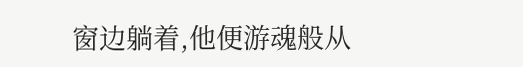窗边躺着,他便游魂般从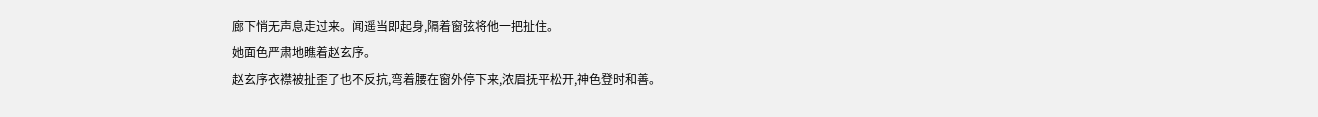廊下悄无声息走过来。闻遥当即起身,隔着窗弦将他一把扯住。
她面色严肃地瞧着赵玄序。
赵玄序衣襟被扯歪了也不反抗,弯着腰在窗外停下来,浓眉抚平松开,神色登时和善。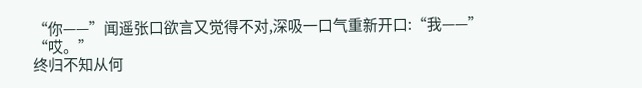“你——”闻遥张口欲言又觉得不对,深吸一口气重新开口:“我——”
“哎。”
终归不知从何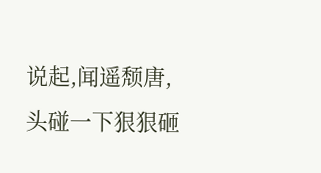说起,闻遥颓唐,头碰一下狠狠砸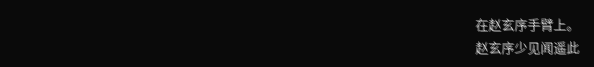在赵玄序手臂上。
赵玄序少见闻遥此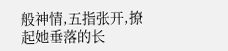般神情,五指张开,撩起她垂落的长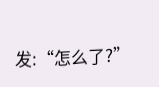发:“怎么了?”